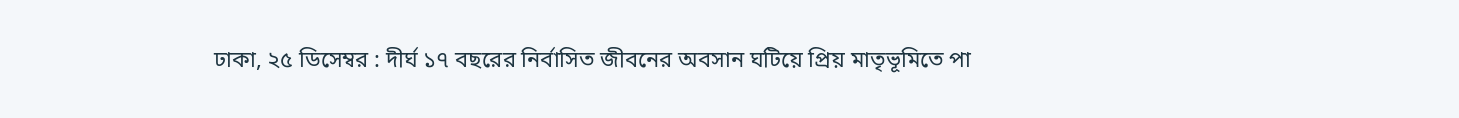ঢাকা, ২৫ ডিসেম্বর : দীর্ঘ ১৭ বছরের নির্বাসিত জীবনের অবসান ঘটিয়ে প্রিয় মাতৃভূমিতে পা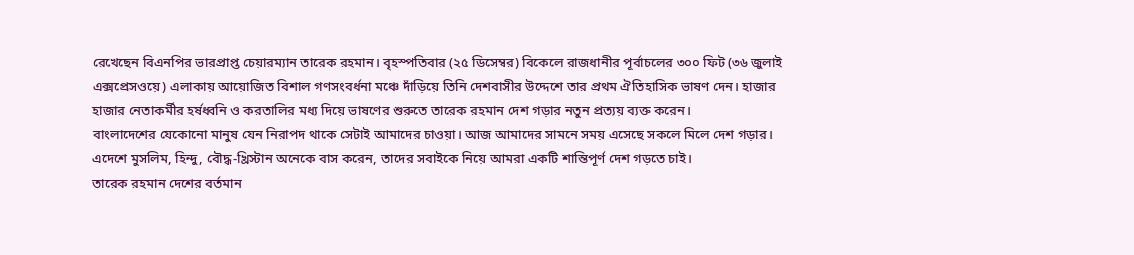রেখেছেন বিএনপির ভারপ্রাপ্ত চেয়ারম্যান তারেক রহমান। বৃহস্পতিবার (২৫ ডিসেম্বর) বিকেলে রাজধানীর পূর্বাচলের ৩০০ ফিট (৩৬ জুলাই এক্সপ্রেসওয়ে) এলাকায় আয়োজিত বিশাল গণসংবর্ধনা মঞ্চে দাঁড়িয়ে তিনি দেশবাসীর উদ্দেশে তার প্রথম ঐতিহাসিক ভাষণ দেন। হাজার হাজার নেতাকর্মীর হর্ষধ্বনি ও করতালির মধ্য দিয়ে ভাষণের শুরুতে তারেক রহমান দেশ গড়ার নতুন প্রত্যয় ব্যক্ত করেন।
বাংলাদেশের যেকোনো মানুষ যেন নিরাপদ থাকে সেটাই আমাদের চাওয়া। আজ আমাদের সামনে সময় এসেছে সকলে মিলে দেশ গড়ার। এদেশে মুসলিম, হিন্দু, বৌদ্ধ-খ্রিস্টান অনেকে বাস করেন, তাদের সবাইকে নিয়ে আমরা একটি শান্তিপূর্ণ দেশ গড়তে চাই।
তারেক রহমান দেশের বর্তমান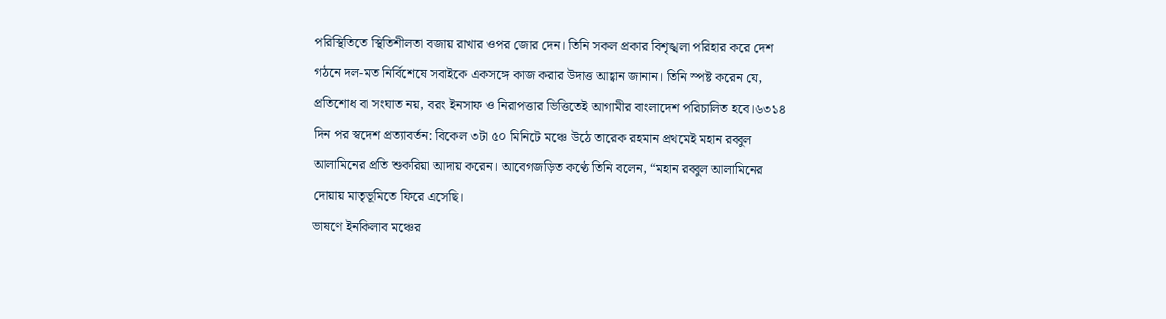পরিস্থিতিতে স্থিতিশীলতা বজায় রাখার ওপর জোর দেন। তিনি সকল প্রকার বিশৃঙ্খলা পরিহার করে দেশ গঠনে দল-মত নির্বিশেষে সবাইকে একসঙ্গে কাজ করার উদাত্ত আহ্বান জানান। তিনি স্পষ্ট করেন যে, প্রতিশোধ বা সংঘাত নয়, বরং ইনসাফ ও নিরাপত্তার ভিত্তিতেই আগামীর বাংলাদেশ পরিচালিত হবে।৬৩১৪ দিন পর স্বদেশ প্রত্যাবর্তন: বিকেল ৩টা ৫০ মিনিটে মঞ্চে উঠে তারেক রহমান প্রথমেই মহান রব্বুল আলামিনের প্রতি শুকরিয়া আদায় করেন। আবেগজড়িত কণ্ঠে তিনি বলেন, “মহান রব্বুল আলামিনের দোয়ায় মাতৃভূমিতে ফিরে এসেছি।
ভাষণে ইনকিলাব মঞ্চের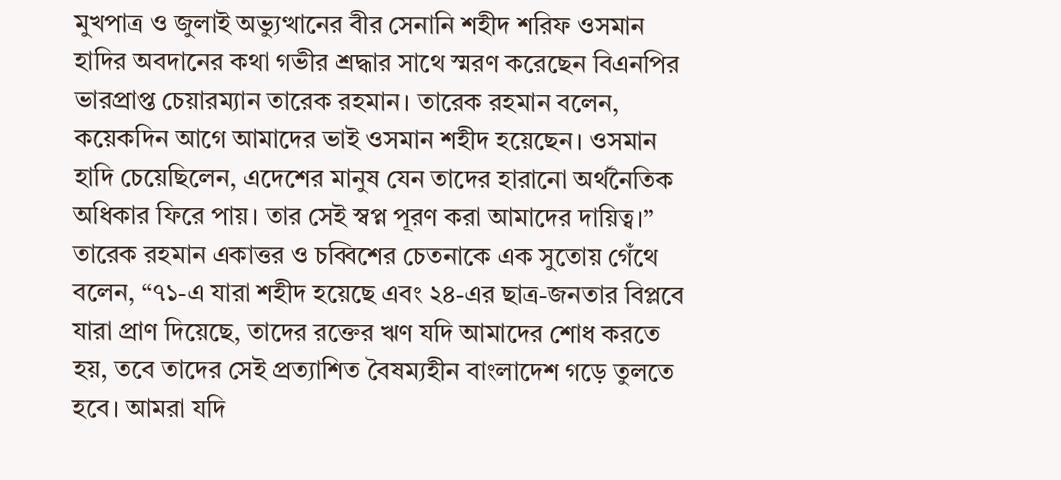মুখপাত্র ও জুলাই অভ্যুত্থানের বীর সেনানি শহীদ শরিফ ওসমান হাদির অবদানের কথা গভীর শ্রদ্ধার সাথে স্মরণ করেছেন বিএনপির ভারপ্রাপ্ত চেয়ারম্যান তারেক রহমান। তারেক রহমান বলেন, কয়েকদিন আগে আমাদের ভাই ওসমান শহীদ হয়েছেন। ওসমান হাদি চেয়েছিলেন, এদেশের মানুষ যেন তাদের হারানো অর্থনৈতিক অধিকার ফিরে পায়। তার সেই স্বপ্ন পূরণ করা আমাদের দায়িত্ব।”
তারেক রহমান একাত্তর ও চব্বিশের চেতনাকে এক সুতোয় গেঁথে বলেন, “৭১-এ যারা শহীদ হয়েছে এবং ২৪-এর ছাত্র-জনতার বিপ্লবে যারা প্রাণ দিয়েছে, তাদের রক্তের ঋণ যদি আমাদের শোধ করতে হয়, তবে তাদের সেই প্রত্যাশিত বৈষম্যহীন বাংলাদেশ গড়ে তুলতে হবে। আমরা যদি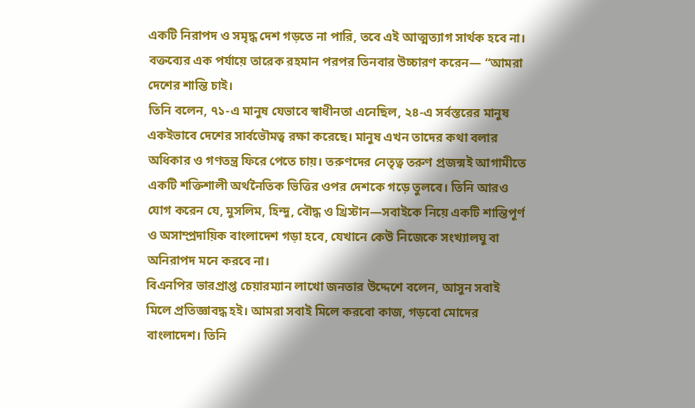একটি নিরাপদ ও সমৃদ্ধ দেশ গড়তে না পারি, তবে এই আত্মত্যাগ সার্থক হবে না। বক্তব্যের এক পর্যায়ে তারেক রহমান পরপর তিনবার উচ্চারণ করেন— “আমরা দেশের শান্তি চাই।
তিনি বলেন, ৭১-এ মানুষ যেভাবে স্বাধীনতা এনেছিল, ২৪-এ সর্বস্তরের মানুষ একইভাবে দেশের সার্বভৌমত্ব রক্ষা করেছে। মানুষ এখন তাদের কথা বলার অধিকার ও গণতন্ত্র ফিরে পেতে চায়। তরুণদের নেতৃত্ব তরুণ প্রজন্মই আগামীতে একটি শক্তিশালী অর্থনৈতিক ভিত্তির ওপর দেশকে গড়ে তুলবে। তিনি আরও যোগ করেন যে, মুসলিম, হিন্দু, বৌদ্ধ ও খ্রিস্টান—সবাইকে নিয়ে একটি শান্তিপূর্ণ ও অসাম্প্রদায়িক বাংলাদেশ গড়া হবে, যেখানে কেউ নিজেকে সংখ্যালঘু বা অনিরাপদ মনে করবে না।
বিএনপির ভারপ্রাপ্ত চেয়ারম্যান লাখো জনতার উদ্দেশে বলেন, আসুন সবাই মিলে প্রতিজ্ঞাবদ্ধ হই। আমরা সবাই মিলে করবো কাজ, গড়বো মোদের বাংলাদেশ। তিনি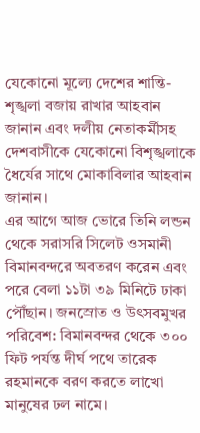যেকোনো মূল্যে দেশের শান্তি-শৃঙ্খলা বজায় রাখার আহবান জানান এবং দলীয় নেতাকর্মীসহ দেশবাসীকে যেকোনো বিশৃঙ্খলাকে ধৈর্যের সাথে মোকাবিলার আহবান জানান।
এর আগে আজ ভোরে তিনি লন্ডন থেকে সরাসরি সিলেট ওসমানী বিমানবন্দরে অবতরণ করেন এবং পরে বেলা ১১টা ৩৯ মিনিটে ঢাকা পৌঁছান। জনস্রোত ও উৎসবমুখর পরিবেশ: বিমানবন্দর থেকে ৩০০ ফিট পর্যন্ত দীর্ঘ পথে তারেক রহমানকে বরণ করতে লাখো মানুষের ঢল নামে।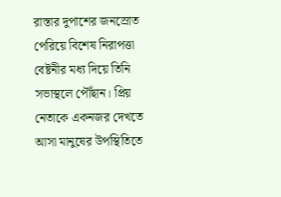রাস্তার দুপাশের জনস্রোত পেরিয়ে বিশেষ নিরাপত্তা বেষ্টনীর মধ্য দিয়ে তিনি সভাস্থলে পৌঁছান। প্রিয় নেতাকে একনজর দেখতে আসা মানুষের উপস্থিতিতে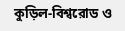কুড়িল-বিশ্বরোড ও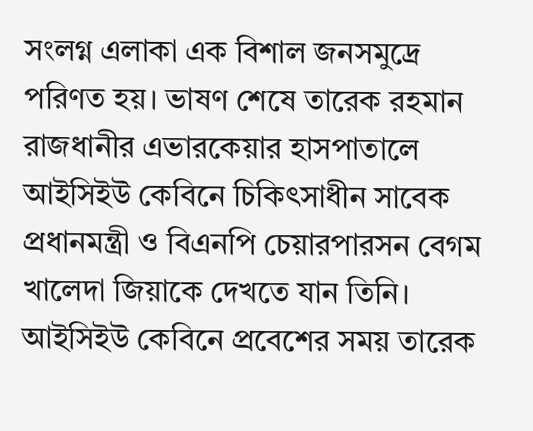সংলগ্ন এলাকা এক বিশাল জনসমুদ্রে পরিণত হয়। ভাষণ শেষে তারেক রহমান রাজধানীর এভারকেয়ার হাসপাতালে আইসিইউ কেবিনে চিকিৎসাধীন সাবেক প্রধানমন্ত্রী ও বিএনপি চেয়ারপারসন বেগম খালেদা জিয়াকে দেখতে যান তিনি। আইসিইউ কেবিনে প্রবেশের সময় তারেক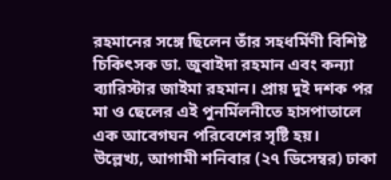রহমানের সঙ্গে ছিলেন তাঁর সহধর্মিণী বিশিষ্ট চিকিৎসক ডা. জুবাইদা রহমান এবং কন্যা ব্যারিস্টার জাইমা রহমান। প্রায় দুই দশক পর মা ও ছেলের এই পুনর্মিলনীতে হাসপাতালে এক আবেগঘন পরিবেশের সৃষ্টি হয়।
উল্লেখ্য, আগামী শনিবার (২৭ ডিসেম্বর) ঢাকা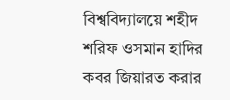বিশ্ববিদ্যালয়ে শহীদ শরিফ ওসমান হাদির কবর জিয়ারত করার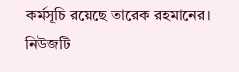কর্মসূচি রয়েছে তারেক রহমানের।
নিউজটি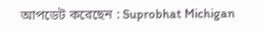আপডেট করেছেন : Suprobhat Michigan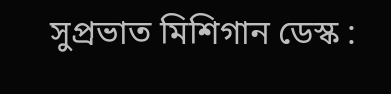সুপ্রভাত মিশিগান ডেস্ক :